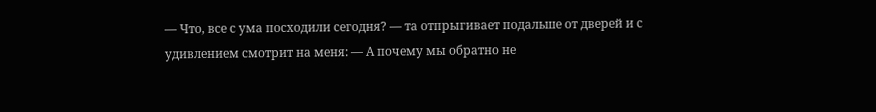— Что, все с ума посходили сегодня? — та отпрыгивает подальше от дверей и с удивлением смотрит на меня: — А почему мы обратно не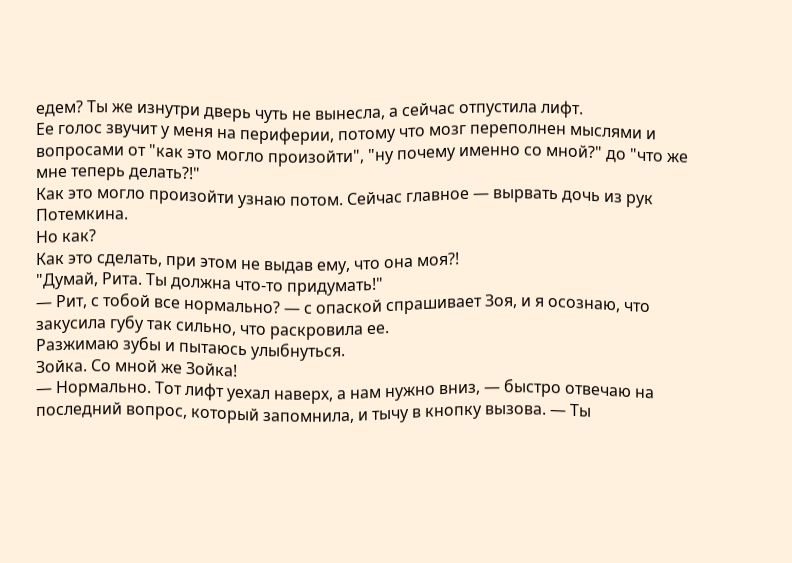едем? Ты же изнутри дверь чуть не вынесла, а сейчас отпустила лифт.
Ее голос звучит у меня на периферии, потому что мозг переполнен мыслями и вопросами от "как это могло произойти", "ну почему именно со мной?" до "что же мне теперь делать?!"
Как это могло произойти узнаю потом. Сейчас главное — вырвать дочь из рук Потемкина.
Но как?
Как это сделать, при этом не выдав ему, что она моя?!
"Думай, Рита. Ты должна что-то придумать!"
— Рит, с тобой все нормально? — с опаской спрашивает Зоя, и я осознаю, что закусила губу так сильно, что раскровила ее.
Разжимаю зубы и пытаюсь улыбнуться.
Зойка. Со мной же Зойка!
— Нормально. Тот лифт уехал наверх, а нам нужно вниз, — быстро отвечаю на последний вопрос, который запомнила, и тычу в кнопку вызова. — Ты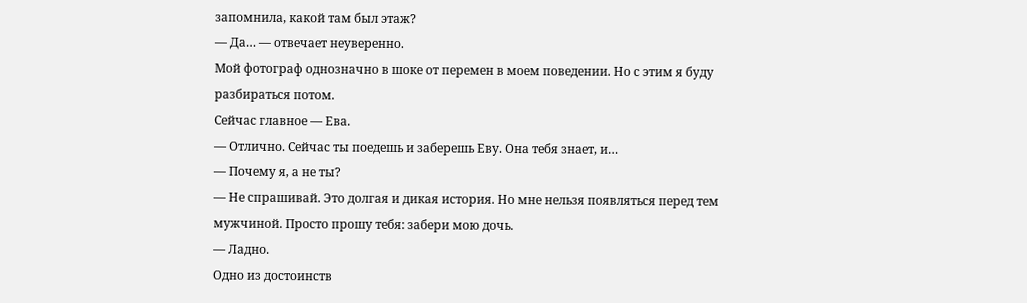запомнила, какой там был этаж?
— Да… — отвечает неуверенно.
Мой фотограф однозначно в шоке от перемен в моем поведении. Но с этим я буду разбираться потом.
Сейчас главное — Ева.
— Отлично. Сейчас ты поедешь и заберешь Еву. Она тебя знает, и…
— Почему я, а не ты?
— Не спрашивай. Это долгая и дикая история. Но мне нельзя появляться перед тем мужчиной. Просто прошу тебя: забери мою дочь.
— Ладно.
Одно из достоинств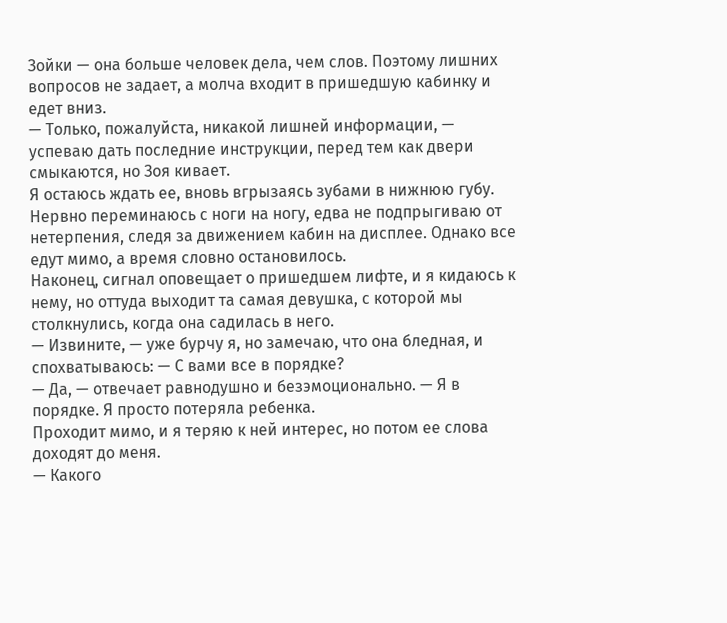Зойки — она больше человек дела, чем слов. Поэтому лишних вопросов не задает, а молча входит в пришедшую кабинку и едет вниз.
— Только, пожалуйста, никакой лишней информации, — успеваю дать последние инструкции, перед тем как двери смыкаются, но Зоя кивает.
Я остаюсь ждать ее, вновь вгрызаясь зубами в нижнюю губу.
Нервно переминаюсь с ноги на ногу, едва не подпрыгиваю от нетерпения, следя за движением кабин на дисплее. Однако все едут мимо, а время словно остановилось.
Наконец, сигнал оповещает о пришедшем лифте, и я кидаюсь к нему, но оттуда выходит та самая девушка, с которой мы столкнулись, когда она садилась в него.
— Извините, — уже бурчу я, но замечаю, что она бледная, и спохватываюсь: — С вами все в порядке?
— Да, — отвечает равнодушно и безэмоционально. — Я в порядке. Я просто потеряла ребенка.
Проходит мимо, и я теряю к ней интерес, но потом ее слова доходят до меня.
— Какого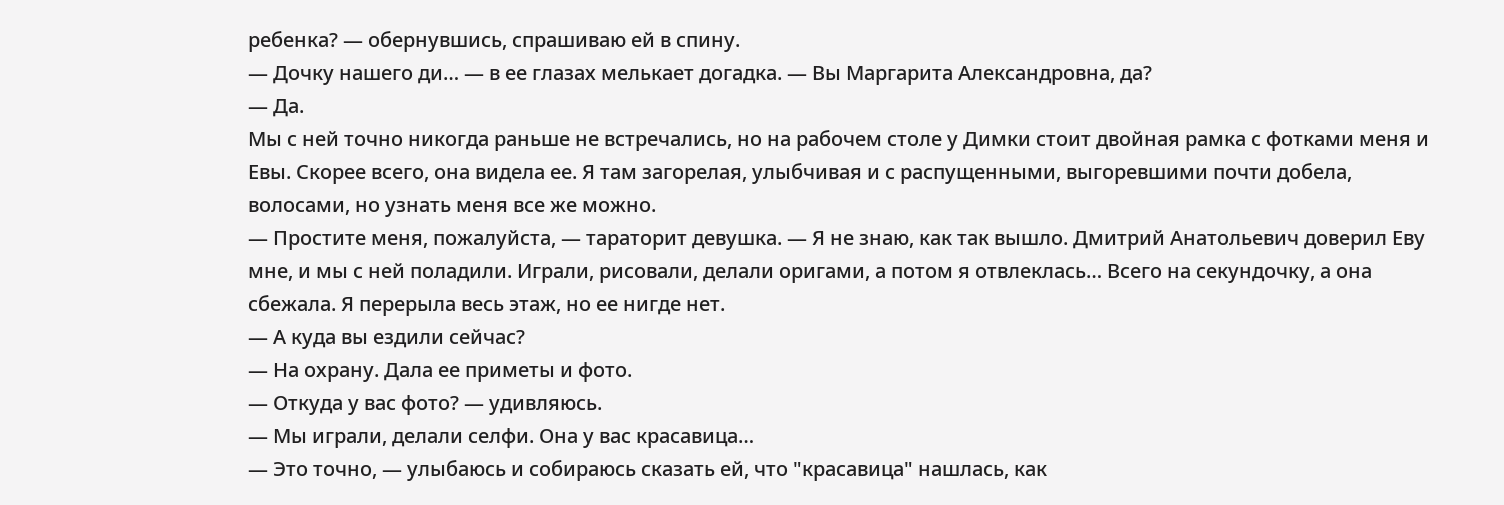ребенка? — обернувшись, спрашиваю ей в спину.
— Дочку нашего ди… — в ее глазах мелькает догадка. — Вы Маргарита Александровна, да?
— Да.
Мы с ней точно никогда раньше не встречались, но на рабочем столе у Димки стоит двойная рамка с фотками меня и Евы. Скорее всего, она видела ее. Я там загорелая, улыбчивая и с распущенными, выгоревшими почти добела, волосами, но узнать меня все же можно.
— Простите меня, пожалуйста, — тараторит девушка. — Я не знаю, как так вышло. Дмитрий Анатольевич доверил Еву мне, и мы с ней поладили. Играли, рисовали, делали оригами, а потом я отвлеклась… Всего на секундочку, а она сбежала. Я перерыла весь этаж, но ее нигде нет.
— А куда вы ездили сейчас?
— На охрану. Дала ее приметы и фото.
— Откуда у вас фото? — удивляюсь.
— Мы играли, делали селфи. Она у вас красавица…
— Это точно, — улыбаюсь и собираюсь сказать ей, что "красавица" нашлась, как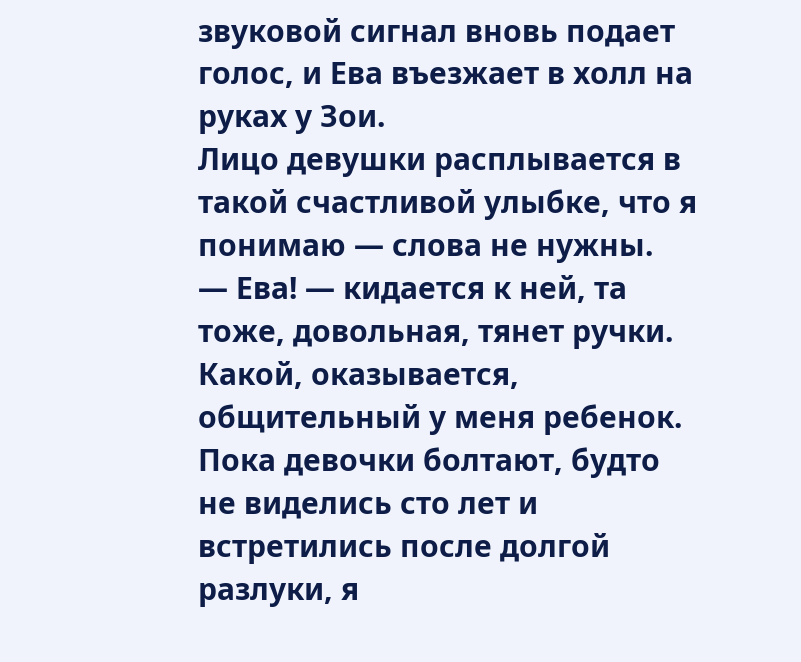звуковой сигнал вновь подает голос, и Ева въезжает в холл на руках у Зои.
Лицо девушки расплывается в такой счастливой улыбке, что я понимаю — слова не нужны.
— Ева! — кидается к ней, та тоже, довольная, тянет ручки.
Какой, оказывается, общительный у меня ребенок.
Пока девочки болтают, будто не виделись сто лет и встретились после долгой разлуки, я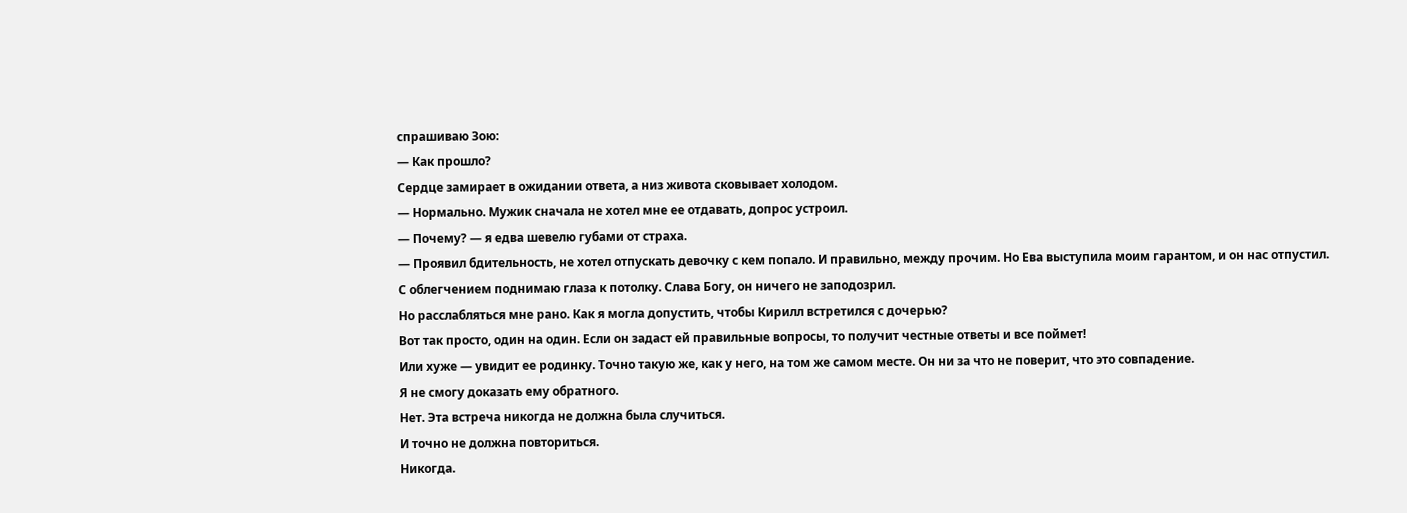спрашиваю Зою:
— Как прошло?
Сердце замирает в ожидании ответа, а низ живота сковывает холодом.
— Нормально. Мужик сначала не хотел мне ее отдавать, допрос устроил.
— Почему? — я едва шевелю губами от страха.
— Проявил бдительность, не хотел отпускать девочку с кем попало. И правильно, между прочим. Но Ева выступила моим гарантом, и он нас отпустил.
С облегчением поднимаю глаза к потолку. Слава Богу, он ничего не заподозрил.
Но расслабляться мне рано. Как я могла допустить, чтобы Кирилл встретился с дочерью?
Вот так просто, один на один. Если он задаст ей правильные вопросы, то получит честные ответы и все поймет!
Или хуже — увидит ее родинку. Точно такую же, как у него, на том же самом месте. Он ни за что не поверит, что это совпадение.
Я не смогу доказать ему обратного.
Нет. Эта встреча никогда не должна была случиться.
И точно не должна повториться.
Никогда.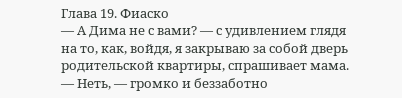Глава 19. Фиаско
— А Дима не с вами? — с удивлением глядя на то, как, войдя, я закрываю за собой дверь родительской квартиры, спрашивает мама.
— Неть, — громко и беззаботно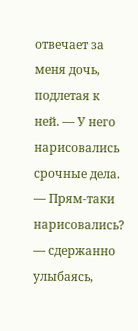отвечает за меня дочь, подлетая к ней. — У него нарисовались срочные дела.
— Прям-таки нарисовались? — сдержанно улыбаясь,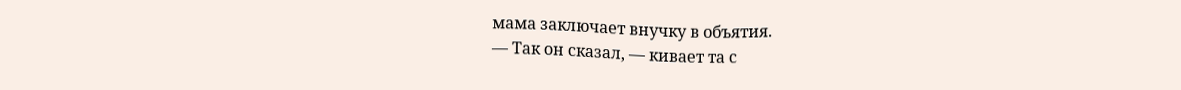мама заключает внучку в объятия.
— Так он сказал, — кивает та с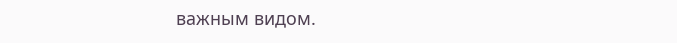важным видом.